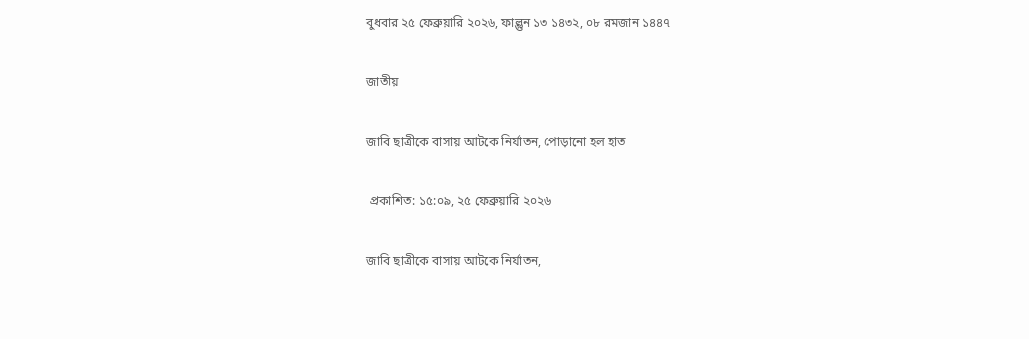বুধবার ২৫ ফেব্রুয়ারি ২০২৬, ফাল্গুন ১৩ ১৪৩২, ০৮ রমজান ১৪৪৭

জাতীয়

জাবি ছাত্রীকে বাসায় আটকে নির্যাতন, পোড়ানো হল হাত

 প্রকাশিত: ১৫:০৯, ২৫ ফেব্রুয়ারি ২০২৬

জাবি ছাত্রীকে বাসায় আটকে নির্যাতন,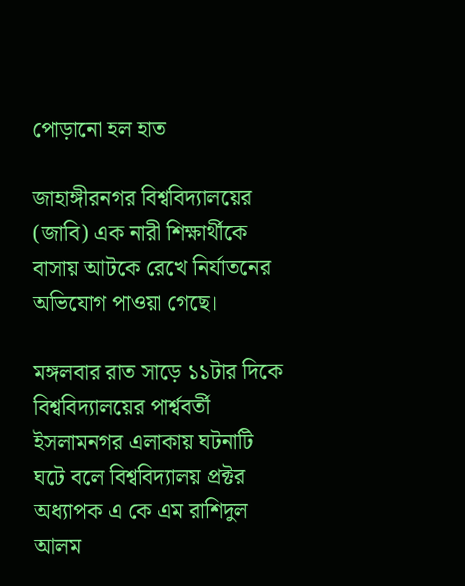পোড়ানো হল হাত

জাহাঙ্গীরনগর বিশ্ববিদ্যালয়ের (জাবি) এক নারী শিক্ষার্থীকে বাসায় আটকে রেখে নির্যাতনের অভিযোগ পাওয়া গেছে।

মঙ্গলবার রাত সাড়ে ১১টার দিকে বিশ্ববিদ্যালয়ের পার্শ্ববর্তী ইসলামনগর এলাকায় ঘটনাটি ঘটে বলে বিশ্ববিদ্যালয় প্রক্টর অধ্যাপক এ কে এম রাশিদুল আলম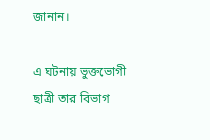জানান।

এ ঘটনায় ভুক্তভোগী ছাত্রী তার বিভাগ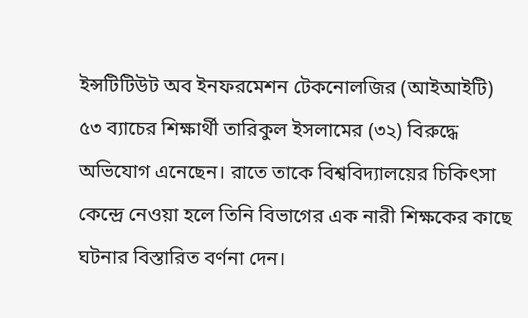ইন্সটিটিউট অব ইনফরমেশন টেকনোলজির (আইআইটি) ৫৩ ব্যাচের শিক্ষার্থী তারিকুল ইসলামের (৩২) বিরুদ্ধে অভিযোগ এনেছেন। রাতে তাকে বিশ্ববিদ্যালয়ের চিকিৎসা কেন্দ্রে নেওয়া হলে তিনি বিভাগের এক নারী শিক্ষকের কাছে ঘটনার বিস্তারিত বর্ণনা দেন।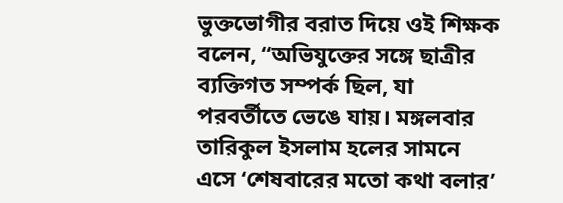ভুক্তভোগীর বরাত দিয়ে ওই শিক্ষক বলেন, “অভিযুক্তের সঙ্গে ছাত্রীর ব্যক্তিগত সম্পর্ক ছিল, যা পরবর্তীতে ভেঙে যায়। মঙ্গলবার তারিকুল ইসলাম হলের সামনে এসে ‘শেষবারের মতো কথা বলার’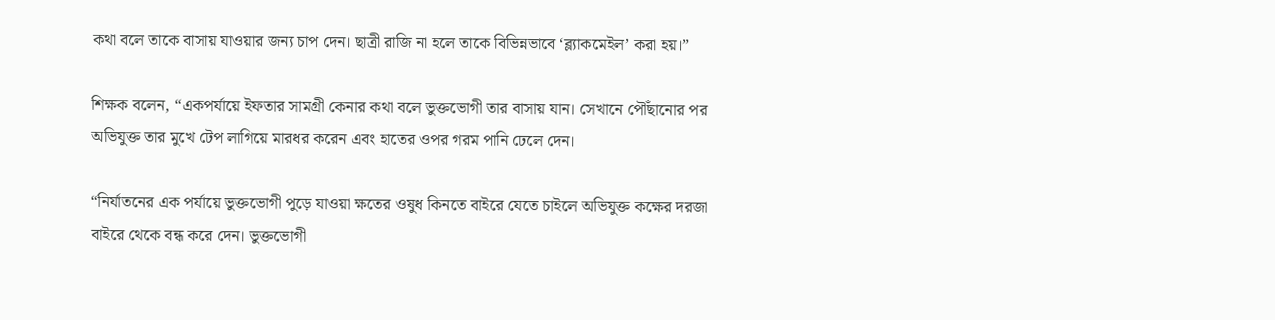কথা বলে তাকে বাসায় যাওয়ার জন্য চাপ দেন। ছাত্রী রাজি না হলে তাকে বিভিন্নভাবে ‘ব্ল্যাকমেইল’ করা হয়।”

শিক্ষক বলেন, “একপর্যায়ে ইফতার সামগ্রী কেনার কথা বলে ভুক্তভোগী তার বাসায় যান। সেখানে পৌঁছানোর পর অভিযুক্ত তার মুখে টেপ লাগিয়ে মারধর করেন এবং হাতের ওপর গরম পানি ঢেলে দেন।

“নির্যাতনের এক পর্যায়ে ভুক্তভোগী পুড়ে যাওয়া ক্ষতের ওষুধ কিনতে বাইরে যেতে চাইলে অভিযুক্ত কক্ষের দরজা বাইরে থেকে বন্ধ করে দেন। ভুক্তভোগী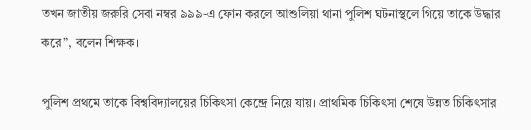তখন জাতীয় জরুরি সেবা নম্বর ৯৯৯-এ ফোন করলে আশুলিয়া থানা পুলিশ ঘটনাস্থলে গিয়ে তাকে উদ্ধার করে”, বলেন শিক্ষক।

পুলিশ প্রথমে তাকে বিশ্ববিদ্যালয়ের চিকিৎসা কেন্দ্রে নিয়ে যায়। প্রাথমিক চিকিৎসা শেষে উন্নত চিকিৎসার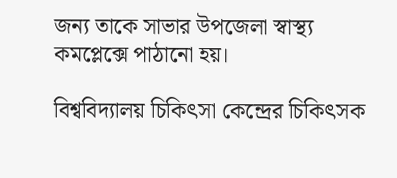জন্য তাকে সাভার উপজেলা স্বাস্থ্য কমপ্লেক্সে পাঠানো হয়।

বিশ্ববিদ্যালয় চিকিৎসা কেন্দ্রের চিকিৎসক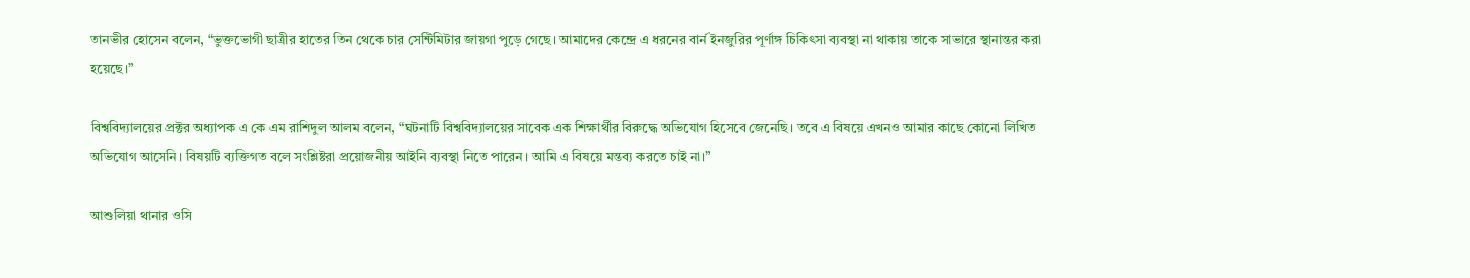তানভীর হোসেন বলেন, “ভুক্তভোগী ছাত্রীর হাতের তিন থেকে চার সেন্টিমিটার জায়গা পুড়ে গেছে। আমাদের কেন্দ্রে এ ধরনের বার্ন ইনজুরির পূর্ণাঙ্গ চিকিৎসা ব্যবস্থা না থাকায় তাকে সাভারে স্থানান্তর করা হয়েছে।”

বিশ্ববিদ্যালয়ের প্রক্টর অধ্যাপক এ কে এম রাশিদুল আলম বলেন, “ঘটনাটি বিশ্ববিদ্যালয়ের সাবেক এক শিক্ষার্থীর বিরুদ্ধে অভিযোগ হিসেবে জেনেছি। তবে এ বিষয়ে এখনও আমার কাছে কোনো লিখিত অভিযোগ আসেনি। বিষয়টি ব্যক্তিগত বলে সংশ্লিষ্টরা প্রয়োজনীয় আইনি ব্যবস্থা নিতে পারেন। আমি এ বিষয়ে মন্তব্য করতে চাই না।”

আশুলিয়া থানার ওসি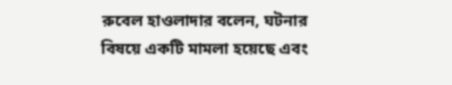রুবেল হাওলাদার বলেন, ঘটনার বিষয়ে একটি মামলা হয়েছে এবং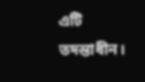এটি তদন্তাধীন।